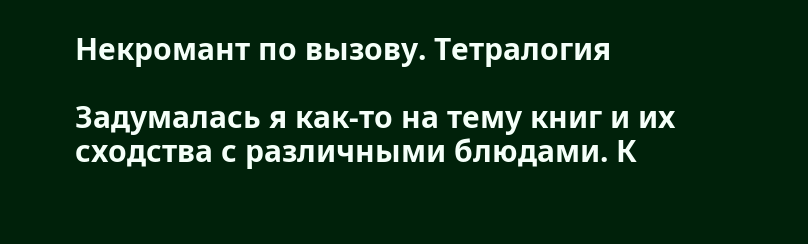Некромант по вызову. Тетралогия

Задумалась я как-то на тему книг и их сходства с различными блюдами. К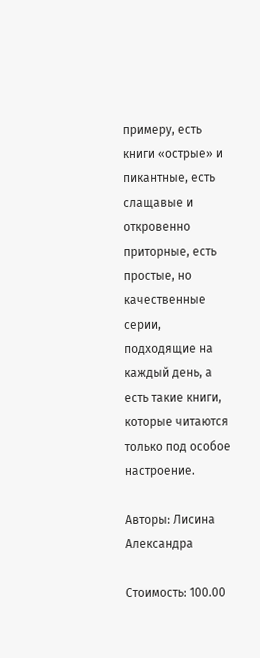примеру, есть книги «острые» и пикантные, есть слащавые и откровенно приторные, есть простые, но качественные серии, подходящие на каждый день, а есть такие книги, которые читаются только под особое настроение.

Авторы: Лисина Александра

Стоимость: 100.00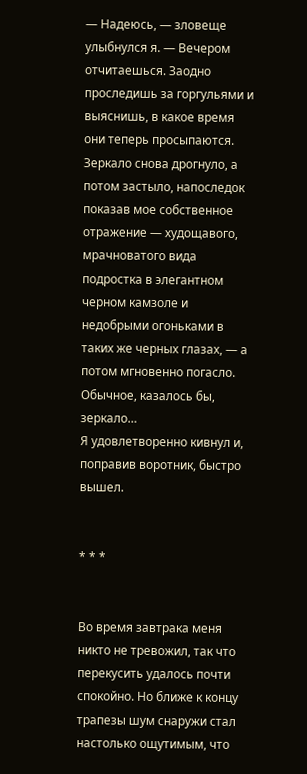— Надеюсь, — зловеще улыбнулся я. — Вечером отчитаешься. Заодно проследишь за горгульями и выяснишь, в какое время они теперь просыпаются.
Зеркало снова дрогнуло, а потом застыло, напоследок показав мое собственное отражение — худощавого, мрачноватого вида подростка в элегантном черном камзоле и недобрыми огоньками в таких же черных глазах, — а потом мгновенно погасло. Обычное, казалось бы, зеркало…
Я удовлетворенно кивнул и, поправив воротник, быстро вышел.


* * *


Во время завтрака меня никто не тревожил, так что перекусить удалось почти спокойно. Но ближе к концу трапезы шум снаружи стал настолько ощутимым, что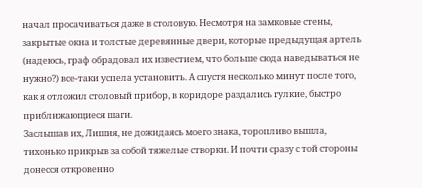начал просачиваться даже в столовую. Несмотря на замковые стены, закрытые окна и толстые деревянные двери, которые предыдущая артель (надеюсь, граф обрадовал их известием, что больше сюда наведываться не нужно?) все-таки успела установить. А спустя несколько минут после того, как я отложил столовый прибор, в коридоре раздались гулкие, быстро приближающиеся шаги.
Заслышав их, Лишия, не дожидаясь моего знака, торопливо вышла, тихонько прикрыв за собой тяжелые створки. И почти сразу с той стороны донесся откровенно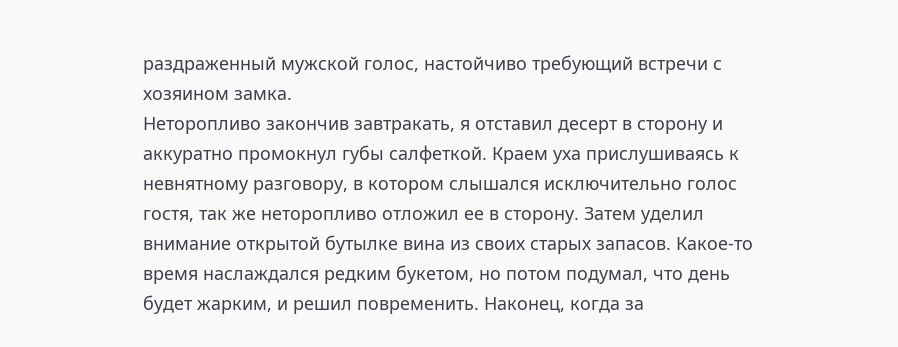раздраженный мужской голос, настойчиво требующий встречи с хозяином замка.
Неторопливо закончив завтракать, я отставил десерт в сторону и аккуратно промокнул губы салфеткой. Краем уха прислушиваясь к невнятному разговору, в котором слышался исключительно голос гостя, так же неторопливо отложил ее в сторону. Затем уделил внимание открытой бутылке вина из своих старых запасов. Какое-то время наслаждался редким букетом, но потом подумал, что день будет жарким, и решил повременить. Наконец, когда за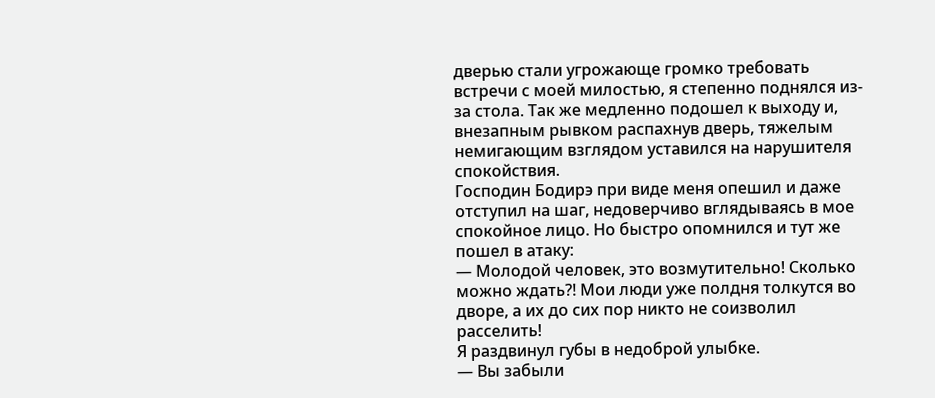дверью стали угрожающе громко требовать встречи с моей милостью, я степенно поднялся из-за стола. Так же медленно подошел к выходу и, внезапным рывком распахнув дверь, тяжелым немигающим взглядом уставился на нарушителя спокойствия.
Господин Бодирэ при виде меня опешил и даже отступил на шаг, недоверчиво вглядываясь в мое спокойное лицо. Но быстро опомнился и тут же пошел в атаку:
— Молодой человек, это возмутительно! Сколько можно ждать?! Мои люди уже полдня толкутся во дворе, а их до сих пор никто не соизволил расселить!
Я раздвинул губы в недоброй улыбке.
— Вы забыли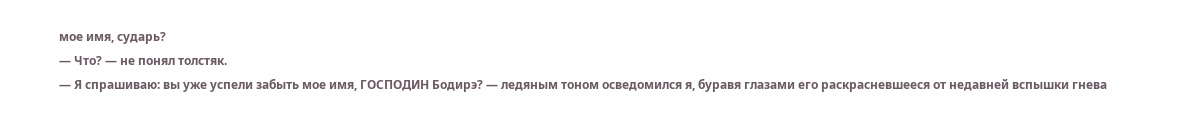мое имя, сударь?
— Что? — не понял толстяк.
— Я спрашиваю: вы уже успели забыть мое имя, ГОСПОДИН Бодирэ? — ледяным тоном осведомился я, буравя глазами его раскрасневшееся от недавней вспышки гнева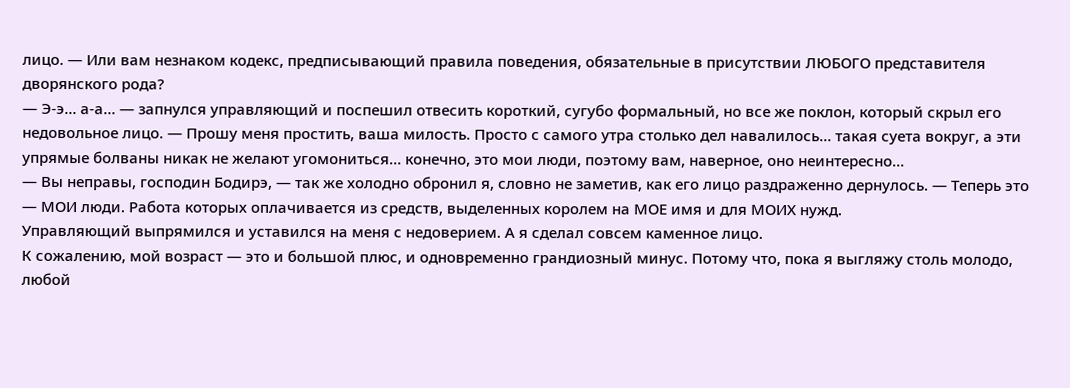лицо. — Или вам незнаком кодекс, предписывающий правила поведения, обязательные в присутствии ЛЮБОГО представителя дворянского рода?
— Э-э… а-а… — запнулся управляющий и поспешил отвесить короткий, сугубо формальный, но все же поклон, который скрыл его недовольное лицо. — Прошу меня простить, ваша милость. Просто с самого утра столько дел навалилось… такая суета вокруг, а эти упрямые болваны никак не желают угомониться… конечно, это мои люди, поэтому вам, наверное, оно неинтересно…
— Вы неправы, господин Бодирэ, — так же холодно обронил я, словно не заметив, как его лицо раздраженно дернулось. — Теперь это — МОИ люди. Работа которых оплачивается из средств, выделенных королем на МОЕ имя и для МОИХ нужд.
Управляющий выпрямился и уставился на меня с недоверием. А я сделал совсем каменное лицо.
К сожалению, мой возраст — это и большой плюс, и одновременно грандиозный минус. Потому что, пока я выгляжу столь молодо, любой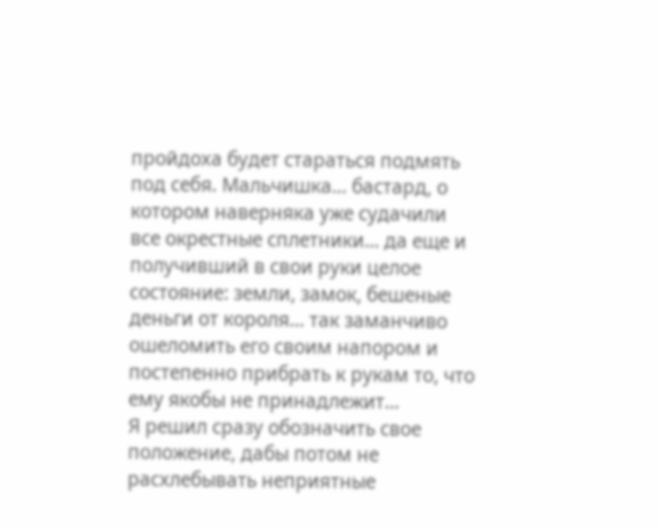пройдоха будет стараться подмять под себя. Мальчишка… бастард, о котором наверняка уже судачили все окрестные сплетники… да еще и получивший в свои руки целое состояние: земли, замок, бешеные деньги от короля… так заманчиво ошеломить его своим напором и постепенно прибрать к рукам то, что ему якобы не принадлежит…
Я решил сразу обозначить свое положение, дабы потом не расхлебывать неприятные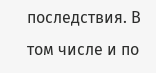последствия. В том числе и по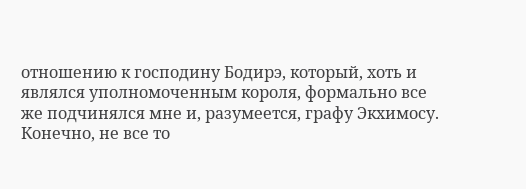отношению к господину Бодирэ, который, хоть и являлся уполномоченным короля, формально все же подчинялся мне и, разумеется, графу Экхимосу. Конечно, не все то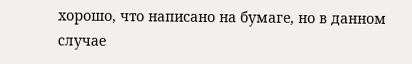хорошо, что написано на бумаге, но в данном случае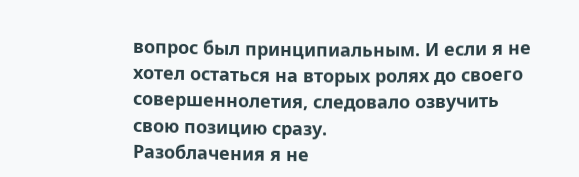вопрос был принципиальным. И если я не хотел остаться на вторых ролях до своего совершеннолетия, следовало озвучить свою позицию сразу.
Разоблачения я не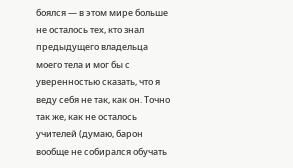боялся — в этом мире больше не осталось тех, кто знал предыдущего владельца моего тела и мог бы с уверенностью сказать, что я веду себя не так, как он. Точно так же, как не осталось учителей (думаю, барон вообще не собирался обучать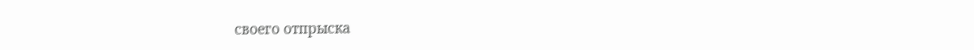своего отпрыска